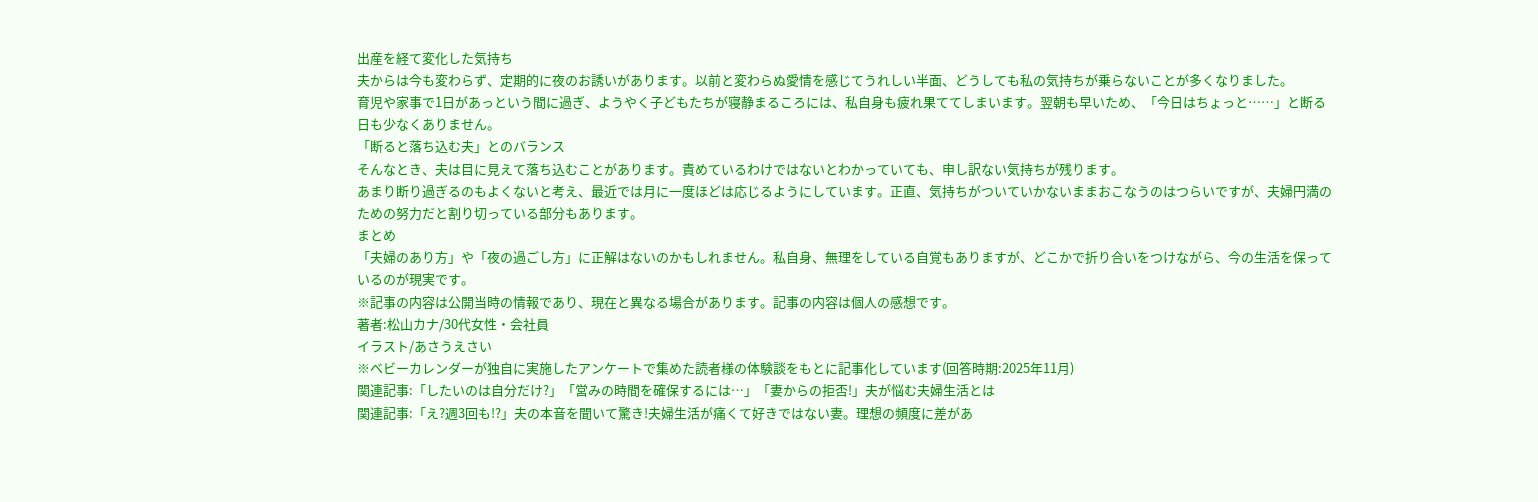出産を経て変化した気持ち
夫からは今も変わらず、定期的に夜のお誘いがあります。以前と変わらぬ愛情を感じてうれしい半面、どうしても私の気持ちが乗らないことが多くなりました。
育児や家事で1日があっという間に過ぎ、ようやく子どもたちが寝静まるころには、私自身も疲れ果ててしまいます。翌朝も早いため、「今日はちょっと……」と断る日も少なくありません。
「断ると落ち込む夫」とのバランス
そんなとき、夫は目に見えて落ち込むことがあります。責めているわけではないとわかっていても、申し訳ない気持ちが残ります。
あまり断り過ぎるのもよくないと考え、最近では月に一度ほどは応じるようにしています。正直、気持ちがついていかないままおこなうのはつらいですが、夫婦円満のための努力だと割り切っている部分もあります。
まとめ
「夫婦のあり方」や「夜の過ごし方」に正解はないのかもしれません。私自身、無理をしている自覚もありますが、どこかで折り合いをつけながら、今の生活を保っているのが現実です。
※記事の内容は公開当時の情報であり、現在と異なる場合があります。記事の内容は個人の感想です。
著者:松山カナ/30代女性・会社員
イラスト/あさうえさい
※ベビーカレンダーが独自に実施したアンケートで集めた読者様の体験談をもとに記事化しています(回答時期:2025年11月)
関連記事:「したいのは自分だけ?」「営みの時間を確保するには…」「妻からの拒否!」夫が悩む夫婦生活とは
関連記事:「え?週3回も!?」夫の本音を聞いて驚き!夫婦生活が痛くて好きではない妻。理想の頻度に差があ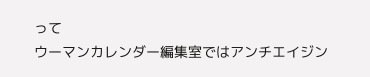って
ウーマンカレンダー編集室ではアンチエイジン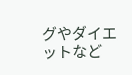グやダイエットなど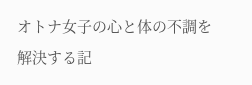オトナ女子の心と体の不調を解決する記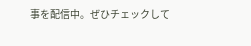事を配信中。ぜひチェックして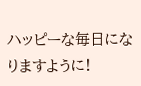ハッピーな毎日になりますように!